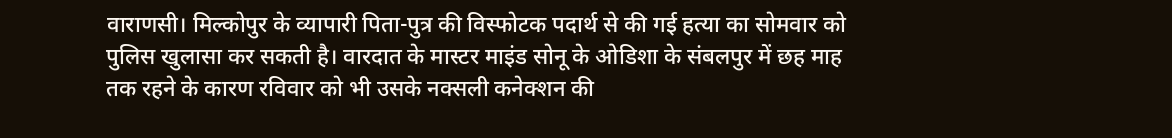वाराणसी। मिल्कोपुर के व्यापारी पिता-पुत्र की विस्फोटक पदार्थ से की गई हत्या का सोमवार को पुलिस खुलासा कर सकती है। वारदात के मास्टर माइंड सोनू के ओडिशा के संबलपुर में छह माह तक रहने के कारण रविवार को भी उसके नक्सली कनेक्शन की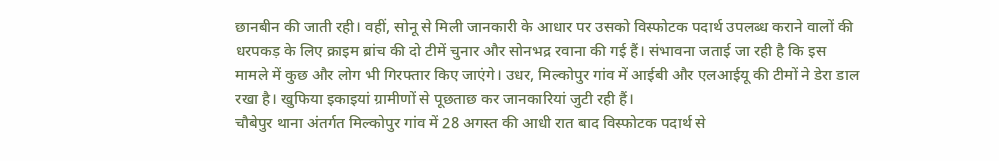छानबीन की जाती रही। वहीं, सोनू से मिली जानकारी के आधार पर उसको विस्फोटक पदार्थ उपलब्ध कराने वालों की धरपकड़ के लिए क्राइम ब्रांच की दो टीमें चुनार और सोनभद्र रवाना की गई हैं। संभावना जताई जा रही है कि इस मामले में कुछ और लोग भी गिरफ्तार किए जाएंगे। उधर, मिल्कोपुर गांव में आईबी और एलआईयू की टीमों ने डेरा डाल रखा है। खुफिया इकाइयां ग्रामीणों से पूछताछ कर जानकारियां जुटी रही हैं।
चौबेपुर थाना अंतर्गत मिल्कोपुर गांव में 28 अगस्त की आधी रात बाद विस्फोटक पदार्थ से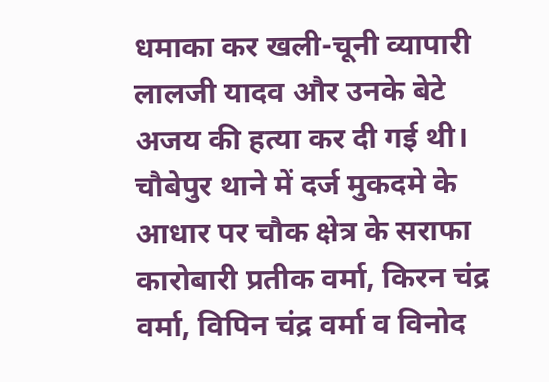धमाका कर खली-चूनी व्यापारी लालजी यादव और उनके बेटे अजय की हत्या कर दी गई थी। चौबेपुर थाने में दर्ज मुकदमे के आधार पर चौक क्षेत्र के सराफा कारोबारी प्रतीक वर्मा, किरन चंद्र वर्मा, विपिन चंद्र वर्मा व विनोद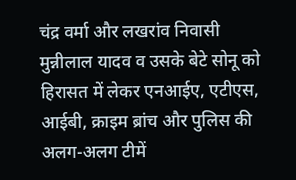चंद्र वर्मा और लखरांव निवासी मुन्नीलाल यादव व उसके बेटे सोनू को हिरासत में लेकर एनआईए, एटीएस, आईबी, क्राइम ब्रांच और पुलिस की अलग-अलग टीमें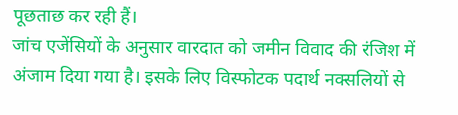पूछताछ कर रही हैं।
जांच एजेंसियों के अनुसार वारदात को जमीन विवाद की रंजिश में अंजाम दिया गया है। इसके लिए विस्फोटक पदार्थ नक्सलियों से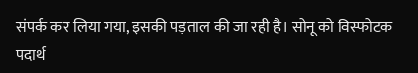संपर्क कर लिया गया, इसकी पड़ताल की जा रही है। सोनू को विस्फोटक पदार्थ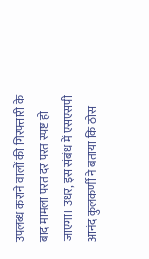उपलब्ध कराने वालों की गिरफ्तारी के बाद मामला परत दर परत स्पष्ट हो जाएगा। उधर, इस संबंध में एसएसपी आनंद कुलकर्णी ने बताया कि ठोस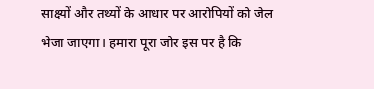साक्ष्यों और तथ्यों के आधार पर आरोपियों को जेल भेजा जाएगा। हमारा पूरा जोर इस पर है कि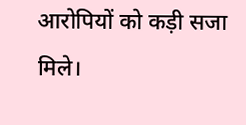आरोपियों को कड़ी सजा मिले।